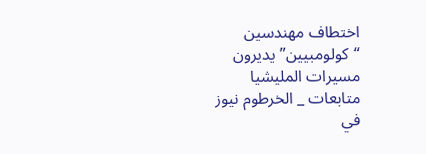اختطاف مهندسين “كولومبيين” يديرون مسيرات المليشيا
متابعات _ الخرطوم نيوز
في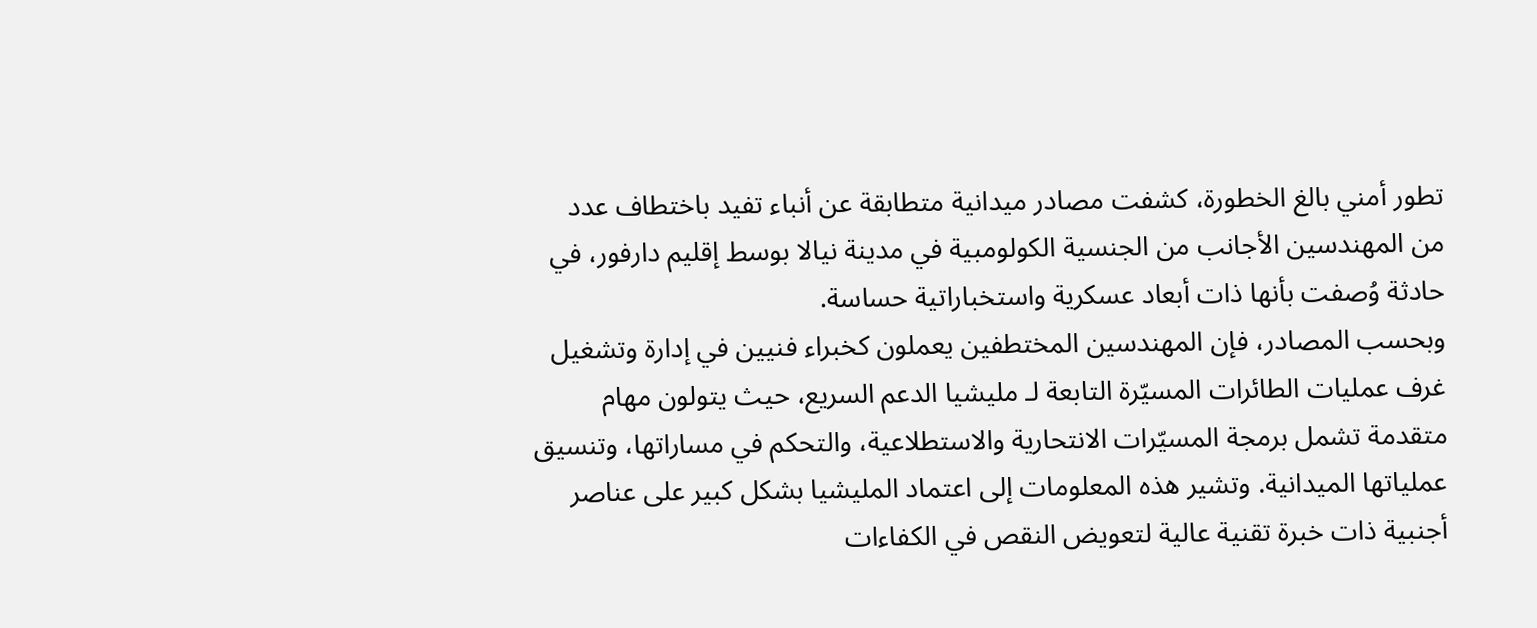تطور أمني بالغ الخطورة، كشفت مصادر ميدانية متطابقة عن أنباء تفيد باختطاف عدد من المهندسين الأجانب من الجنسية الكولومبية في مدينة نيالا بوسط إقليم دارفور، في حادثة وُصفت بأنها ذات أبعاد عسكرية واستخباراتية حساسة.
وبحسب المصادر، فإن المهندسين المختطفين يعملون كخبراء فنيين في إدارة وتشغيل غرف عمليات الطائرات المسيّرة التابعة لـ مليشيا الدعم السريع، حيث يتولون مهام متقدمة تشمل برمجة المسيّرات الانتحارية والاستطلاعية، والتحكم في مساراتها، وتنسيق عملياتها الميدانية. وتشير هذه المعلومات إلى اعتماد المليشيا بشكل كبير على عناصر أجنبية ذات خبرة تقنية عالية لتعويض النقص في الكفاءات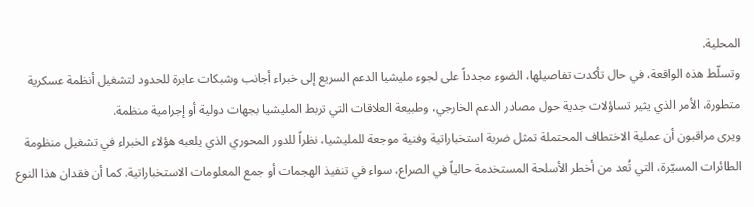المحلية.
وتسلّط هذه الواقعة، في حال تأكدت تفاصيلها، الضوء مجدداً على لجوء مليشيا الدعم السريع إلى خبراء أجانب وشبكات عابرة للحدود لتشغيل أنظمة عسكرية متطورة، الأمر الذي يثير تساؤلات جدية حول مصادر الدعم الخارجي، وطبيعة العلاقات التي تربط المليشيا بجهات دولية أو إجرامية منظمة.
ويرى مراقبون أن عملية الاختطاف المحتملة تمثل ضربة استخباراتية وفنية موجعة للمليشيا، نظراً للدور المحوري الذي يلعبه هؤلاء الخبراء في تشغيل منظومة الطائرات المسيّرة، التي تُعد من أخطر الأسلحة المستخدمة حالياً في الصراع، سواء في تنفيذ الهجمات أو جمع المعلومات الاستخباراتية. كما أن فقدان هذا النوع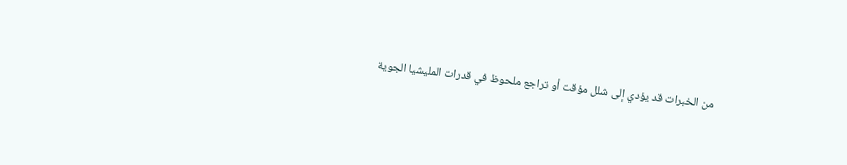من الخبرات قد يؤدي إلى شلل مؤقت أو تراجع ملحوظ في قدرات المليشيا الجوية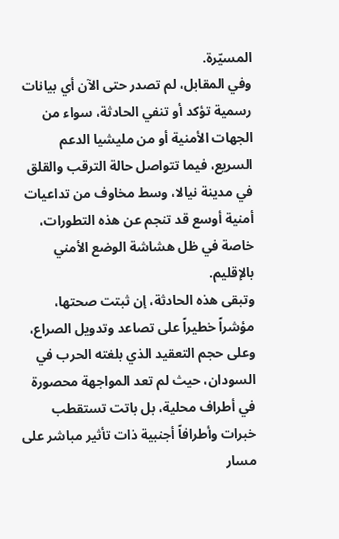المسيّرة.
وفي المقابل، لم تصدر حتى الآن أي بيانات رسمية تؤكد أو تنفي الحادثة، سواء من الجهات الأمنية أو من مليشيا الدعم السريع، فيما تتواصل حالة الترقب والقلق في مدينة نيالا، وسط مخاوف من تداعيات أمنية أوسع قد تنجم عن هذه التطورات، خاصة في ظل هشاشة الوضع الأمني بالإقليم.
وتبقى هذه الحادثة، إن ثبتت صحتها، مؤشراً خطيراً على تصاعد وتدويل الصراع، وعلى حجم التعقيد الذي بلغته الحرب في السودان، حيث لم تعد المواجهة محصورة في أطراف محلية، بل باتت تستقطب خبرات وأطرافاً أجنبية ذات تأثير مباشر على مسار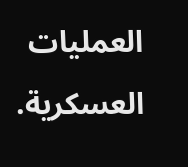العمليات العسكرية.